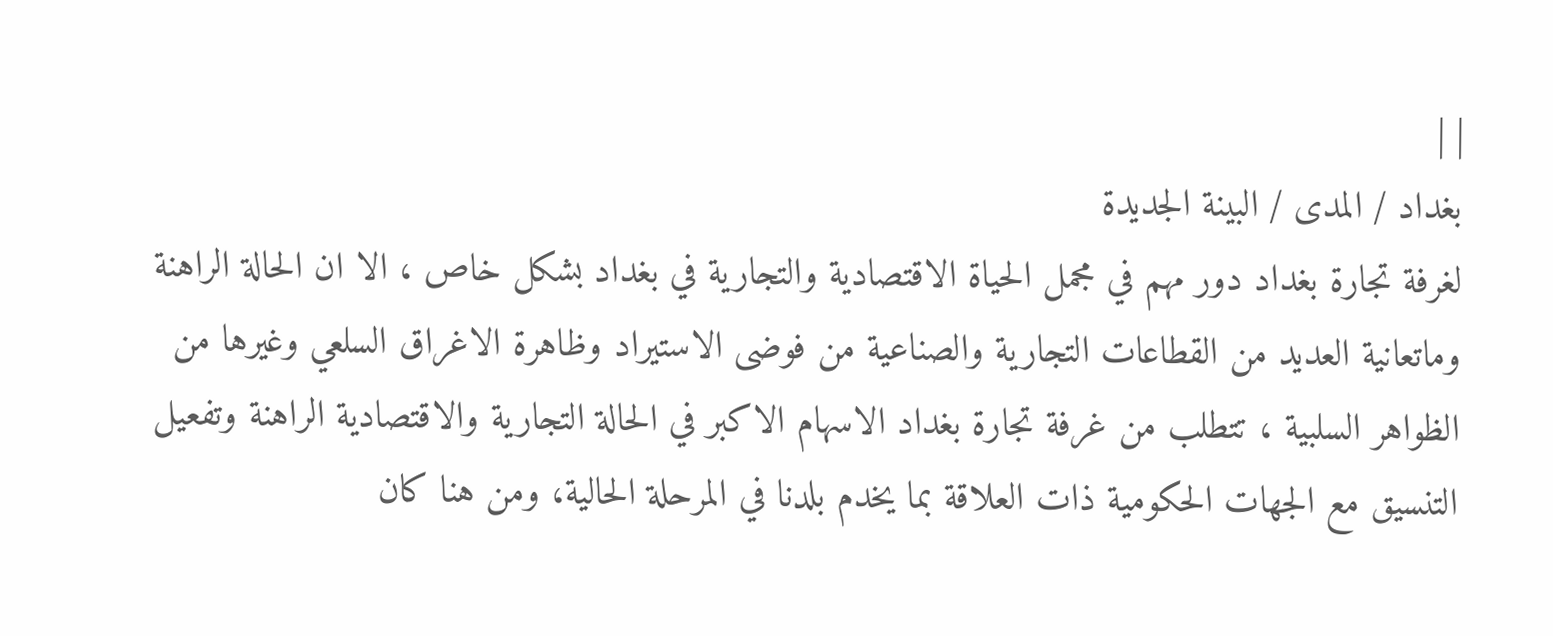| |
بغداد / المدى / البينة الجديدة
لغرفة تجارة بغداد دور مهم في مجمل الحياة الاقتصادية والتجارية في بغداد بشكل خاص ، الا ان الحالة الراهنة وماتعانية العديد من القطاعات التجارية والصناعية من فوضى الاستيراد وظاهرة الاغراق السلعي وغيرها من الظواهر السلبية ، تتطلب من غرفة تجارة بغداد الاسهام الاكبر في الحالة التجارية والاقتصادية الراهنة وتفعيل التنسيق مع الجهات الحكومية ذات العلاقة بما يخدم بلدنا في المرحلة الحالية، ومن هنا كان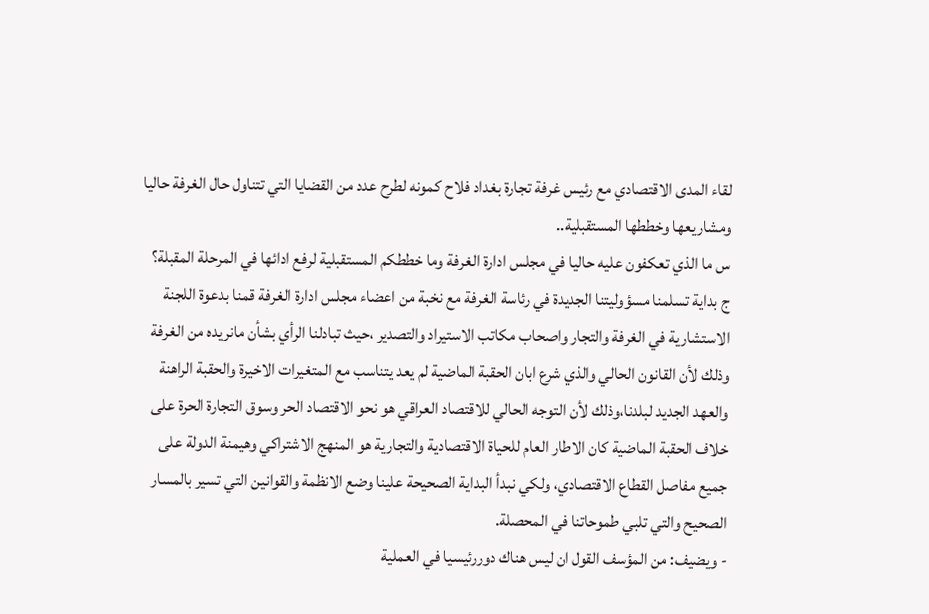لقاء المدى الاقتصادي مع رئيس غرفة تجارة بغداد فلاح كمونه لطرح عدد من القضايا التي تتناول حال الغرفة حاليا ومشاريعها وخططها المستقبلية..
س ما الذي تعكفون عليه حاليا في مجلس ادارة الغرفة وما خططكم المستقبلية لرفع ادائها في المرحلة المقبلة؟
ج بداية تسلمنا مسؤوليتنا الجديدة في رئاسة الغرفة مع نخبة من اعضاء مجلس ادارة الغرفة قمنا بدعوة اللجنة الاستشارية في الغرفة والتجار واصحاب مكاتب الاستيراد والتصدير ،حيث تبادلنا الرأي بشأن مانريده من الغرفة وذلك لأن القانون الحالي والذي شرع ابان الحقبة الماضية لم يعد يتناسب مع المتغيرات الاخيرة والحقبة الراهنة والعهد الجديد لبلدنا،وذلك لأن التوجه الحالي للاقتصاد العراقي هو نحو الاقتصاد الحر وسوق التجارة الحرة على خلاف الحقبة الماضية كان الاطار العام للحياة الاقتصادية والتجارية هو المنهج الاشتراكي وهيمنة الدولة على جميع مفاصل القطاع الاقتصادي، ولكي نبدأ البداية الصحيحة علينا وضع الانظمة والقوانين التي تسير بالمسار الصحيح والتي تلبي طموحاتنا في المحصلة.
- ويضيف: من المؤسف القول ان ليس هناك دوررئيسيا في العملية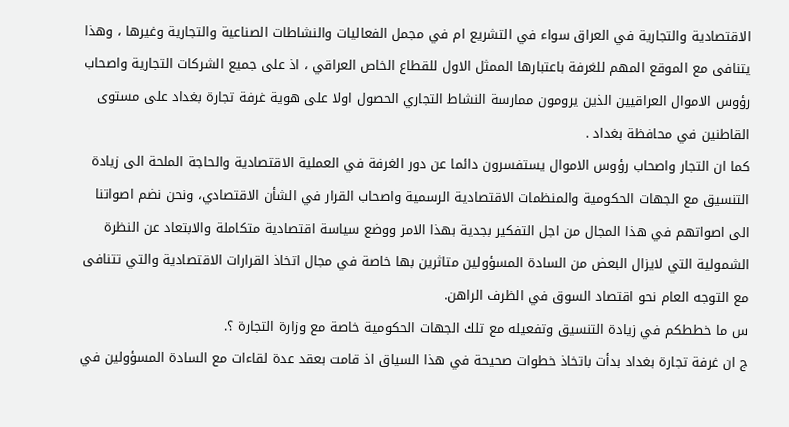الاقتصادية والتجارية في العراق سواء في التشريع ام في مجمل الفعاليات والنشاطات الصناعية والتجارية وغيرها ، وهذا يتنافى مع الموقع المهم للغرفة باعتبارها الممثل الاول للقطاع الخاص العراقي ، اذ على جميع الشركات التجارية واصحاب رؤوس الاموال العراقيين الذين يرومون ممارسة النشاط التجاري الحصول اولا على هوية غرفة تجارة بغداد على مستوى القاطنين في محافظة بغداد .
كما ان التجار واصحاب رؤوس الاموال يستفسرون دائما عن دور الغرفة في العملية الاقتصادية والحاجة الملحة الى زيادة التنسيق مع الجهات الحكومية والمنظمات الاقتصادية الرسمية واصحاب القرار في الشأن الاقتصادي، ونحن نضم اصواتنا الى اصواتهم في هذا المجال من اجل التفكير بجدية بهذا الامر ووضع سياسة اقتصادية متكاملة والابتعاد عن النظرة الشمولية التي لايزال البعض من السادة المسؤولين متاثرين بها خاصة في مجال اتخاذ القرارات الاقتصادية والتي تتنافى مع التوجه العام نحو اقتصاد السوق في الظرف الراهن.
س ما خططكم في زيادة التنسيق وتفعيله مع تلك الجهات الحكومية خاصة مع وزارة التجارة ؟.
ج ان غرفة تجارة بغداد بدأت باتخاذ خطوات صحيحة في هذا السياق اذ قامت بعقد عدة لقاءات مع السادة المسؤولين في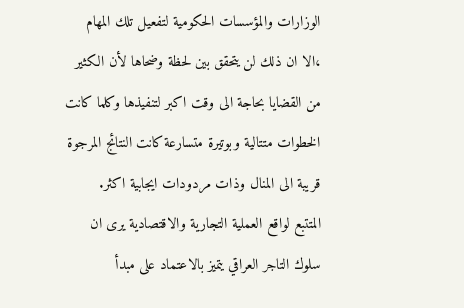الوزارات والمؤسسات الحكومية لتفعيل تلك المهام ،الا ان ذلك لن يتحقق بين لحظة وضحاها لأن الكثير من القضايا بحاجة الى وقت اكبر لتنفيذها وكلما كانت الخطوات متتالية وبوتيرة متسارعة كانت النتائج المرجوة قريبة الى المنال وذات مردودات ايجابية اكثر.
المتتبع لواقع العملية التجارية والاقتصادية يرى ان سلوك التاجر العراقي يتميز بالاعتماد على مبدأ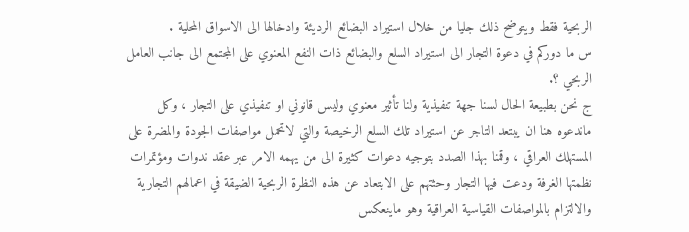الربحية فقط ويتوضح ذلك جليا من خلال استيراد البضائع الرديئة وادخالها الى الاسواق المحلية .
س ما دوركم في دعوة التجار الى استيراد السلع والبضائع ذات النفع المعنوي على المجتمع الى جانب العامل الربحي ؟.
ج نحن بطبيعة الحال لسنا جهة تنفيذية ولنا تأثير معنوي وليس قانوني او تنفيذي على التجار ، وكل ماندعوه هنا ان يبتعد التاجر عن استيراد تلك السلع الرخيصة والتي لاتحمل مواصفات الجودة والمضرة على المستهلك العراقي ، وقمنا بهذا الصدد بتوجيه دعوات كثيرة الى من يهمه الامر عبر عقد ندوات ومؤتمرات نظمتها الغرفة ودعت فيها التجار وحثتهم على الابتعاد عن هذه النظرة الربحية الضيقة في اعمالهم التجارية والالتزام بالمواصفات القياسية العراقية وهو ماينعكس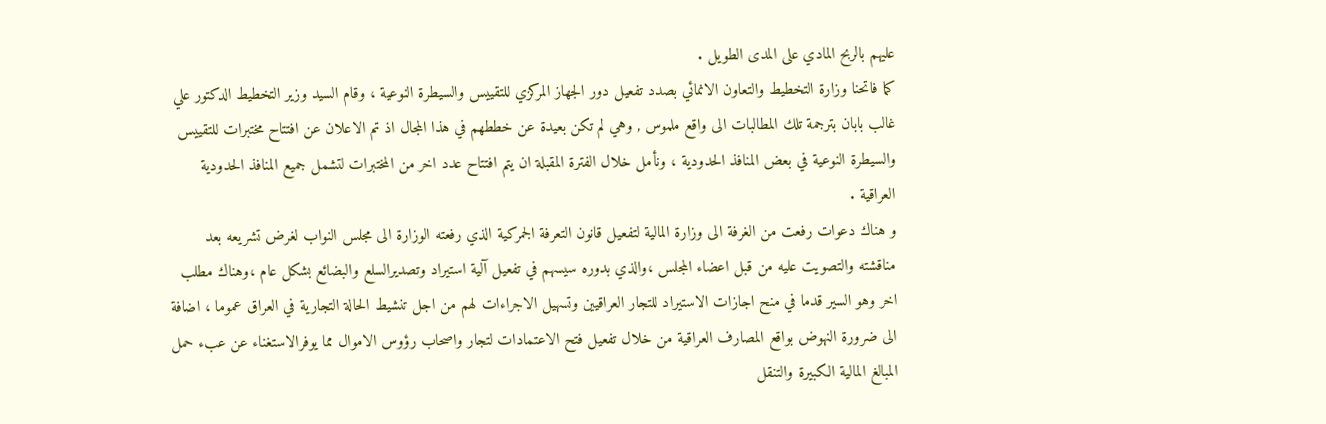عليهم بالربح المادي على المدى الطويل .
كما فاتحنا وزارة التخطيط والتعاون الانمائي بصدد تفعيل دور الجهاز المركزي للتقييس والسيطرة النوعية ، وقام السيد وزير التخطيط الدكتور علي غالب بابان بترجمة تلك المطالبات الى واقع ملموس , وهي لم تكن بعيدة عن خططهم في هذا المجال اذ تم الاعلان عن افتتاح مختبرات للتقييس والسيطرة النوعية في بعض المنافذ الحدودية ، ونأمل خلال الفترة المقبلة ان يتم افتتاح عدد اخر من المختبرات لتشمل جميع المنافذ الحدودية العراقية .
و هناك دعوات رفعت من الغرفة الى وزارة المالية لتفعيل قانون التعرفة الجمركية الذي رفعته الوزارة الى مجلس النواب لغرض تشريعه بعد مناقشته والتصويت عليه من قبل اعضاء المجلس ،والذي بدوره سيسهم في تفعيل آلية استيراد وتصديرالسلع والبضائع بشكل عام ،وهناك مطلب اخر وهو السير قدما في منح اجازات الاستيراد للتجار العراقيين وتسهيل الاجراءات لهم من اجل تنشيط الحالة التجارية في العراق عموما ، اضافة الى ضرورة النهوض بواقع المصارف العراقية من خلال تفعيل فتح الاعتمادات لتجار واصحاب رؤوس الاموال مما يوفرالاستغناء عن عبء حمل المبالغ المالية الكبيرة والتنقل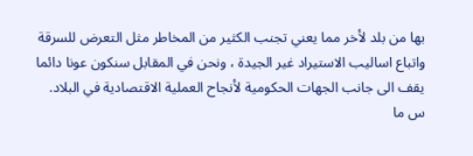بها من بلد لأخر مما يعني تجنب الكثير من المخاطر مثل التعرض للسرقة واتباع اساليب الاستيراد غير الجيدة ، ونحن في المقابل سنكون عونا دائما يقف الى جانب الجهات الحكومية لأنجاح العملية الاقتصادية في البلاد.
س ما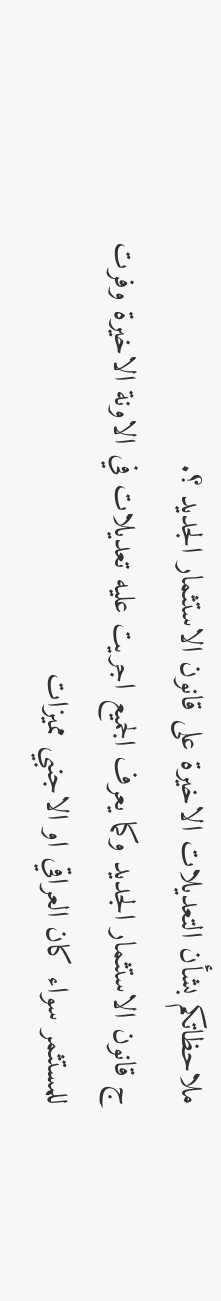ملاحظاتكم بشأن التعديلات الاخيرة على قانون الاستثمار الجديد ؟.
ج قانون الاستثمار الجديد وكما يعرف الجميع اجريت عليه تعديلات في الاونة الاخيرة وفرت للمستثمر سواء كان العراقي او الاجنبي مميزات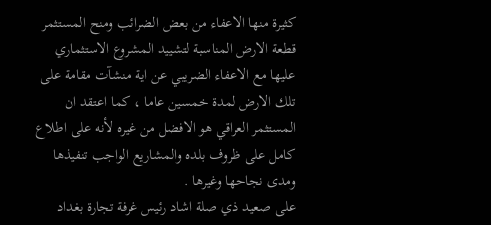كثيرة منها الاعفاء من بعض الضرائب ومنح المستثمر قطعة الارض المناسبة لتشييد المشروع الاستثماري عليها مع الاعفاء الضريبي عن اية منشآت مقامة على تلك الارض لمدة خمسين عاما ، كما اعتقد ان المستثمر العراقي هو الافضل من غيره لأنه على اطلاع كامل على ظروف بلده والمشاريع الواجب تنفيذها ومدى نجاحها وغيرها .
على صعيد ذي صلة اشاد رئيس غرفة تجارة بغداد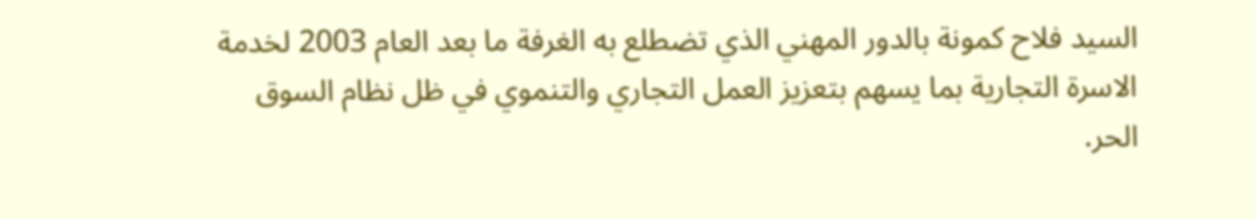السيد فلاح كمونة بالدور المهني الذي تضطلع به الغرفة ما بعد العام 2003 لخدمة الاسرة التجارية بما يسهم بتعزيز العمل التجاري والتنموي في ظل نظام السوق الحر.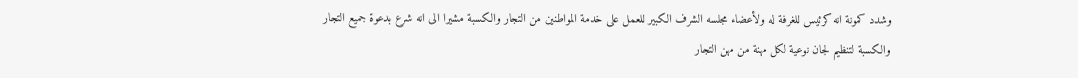وشدد كمونة انه كرئيس للغرفة له ولأعضاء مجلسه الشرف الكبير للعمل على خدمة المواطنين من التجار والكسبة مشيرا الى انه شرع بدعوة جميع التجار والكسبة لتنظيم لجان نوعية لكل مهنة من مهن التجار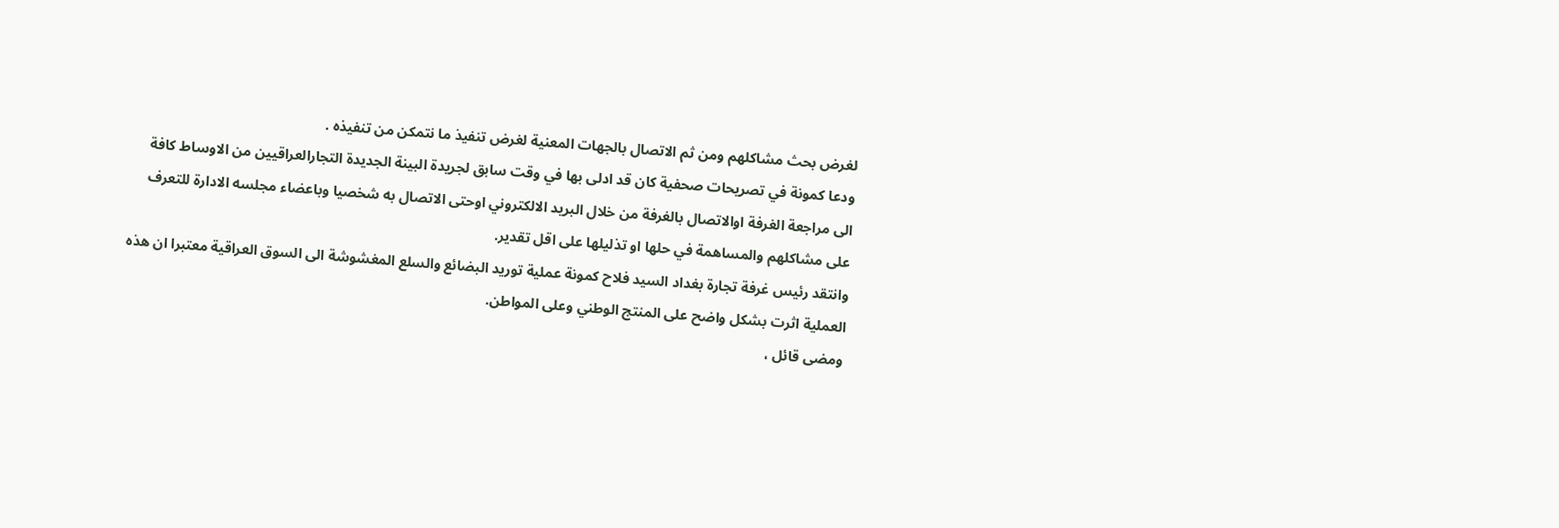لغرض بحث مشاكلهم ومن ثم الاتصال بالجهات المعنية لغرض تنفيذ ما نتمكن من تنفيذه .
ودعا كمونة في تصريحات صحفية كان قد ادلى بها في وقت سابق لجريدة البينة الجديدة التجارالعراقيين من الاوساط كافة الى مراجعة الغرفة اوالاتصال بالغرفة من خلال البريد الالكتروني اوحتى الاتصال به شخصيا وباعضاء مجلسه الادارة للتعرف على مشاكلهم والمساهمة في حلها او تذليلها على اقل تقدير.
وانتقد رئيس غرفة تجارة بغداد السيد فلاح كمونة عملية توريد البضائع والسلع المغشوشة الى السوق العراقية معتبرا ان هذه العملية اثرت بشكل واضح على المنتج الوطني وعلى المواطن.
ومضى قائل ،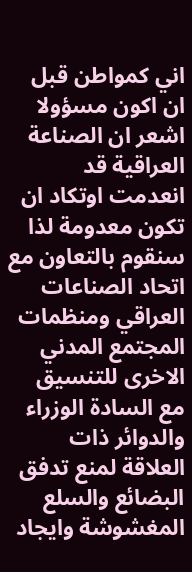اني كمواطن قبل ان اكون مسؤولا اشعر ان الصناعة العراقية قد انعدمت اوتكاد ان تكون معدومة لذا سنقوم بالتعاون مع اتحاد الصناعات العراقي ومنظمات المجتمع المدني الاخرى للتنسيق مع السادة الوزراء والدوائر ذات العلاقة لمنع تدفق البضائع والسلع المغشوشة وايجاد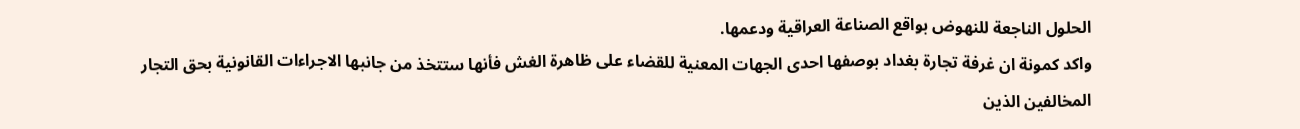الحلول الناجعة للنهوض بواقع الصناعة العراقية ودعمها.
واكد كمونة ان غرفة تجارة بغداد بوصفها احدى الجهات المعنية للقضاء على ظاهرة الغش فأنها ستتخذ من جانبها الاجراءات القانونية بحق التجار المخالفين الذين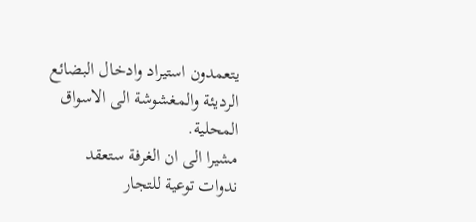يتعمدون استيراد وادخال البضائع الرديئة والمغشوشة الى الاسواق المحلية.
مشيرا الى ان الغرفة ستعقد ندوات توعية للتجار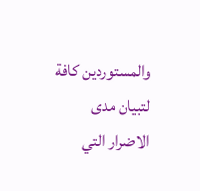والمستوردين كافة لتبيان مدى الاضرار التي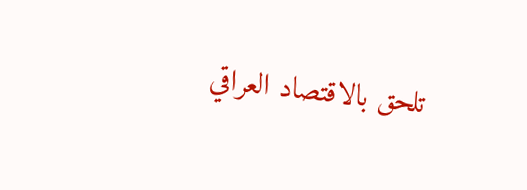تلحق بالاقتصاد العراقي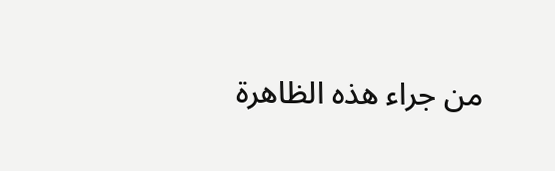من جراء هذه الظاهرة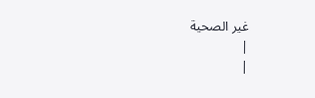غير الصحية
|
|